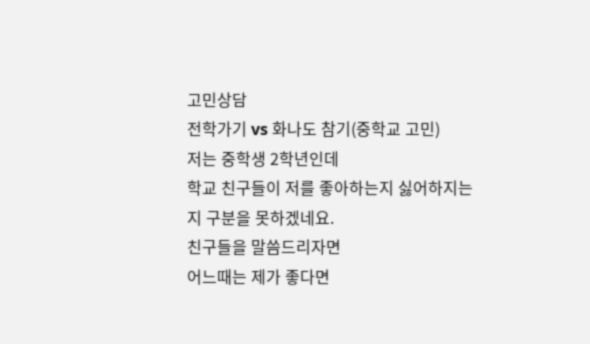고민상담
전학가기 vs 화나도 참기(중학교 고민)
저는 중학생 2학년인데
학교 친구들이 저를 좋아하는지 싫어하지는지 구분을 못하겠네요.
친구들을 말씀드리자면
어느때는 제가 좋다면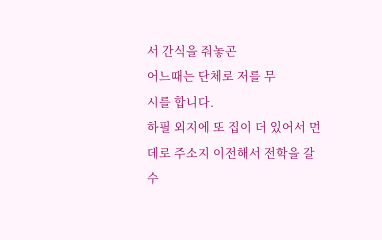서 간식을 줘놓곤
어느때는 단체로 저를 무
시를 합니다.
하필 외지에 또 집이 더 있어서 먼데로 주소지 이전해서 전학을 갈 수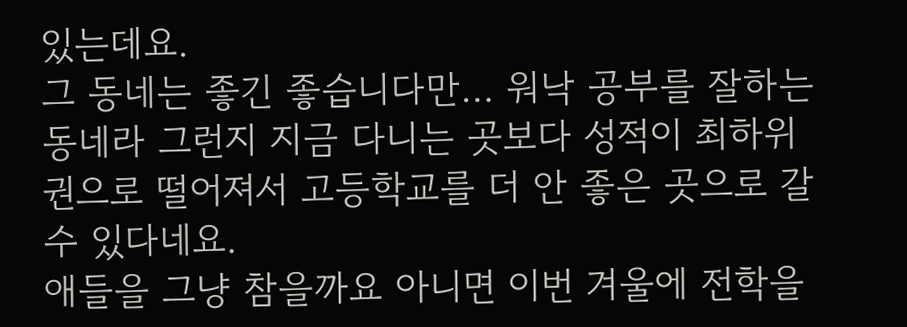있는데요.
그 동네는 좋긴 좋습니다만… 워낙 공부를 잘하는 동네라 그런지 지금 다니는 곳보다 성적이 최하위권으로 떨어져서 고등학교를 더 안 좋은 곳으로 갈 수 있다네요.
애들을 그냥 참을까요 아니면 이번 겨울에 전학을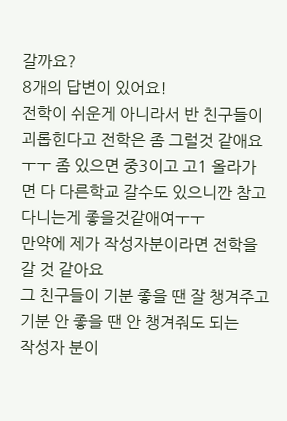갈까요?
8개의 답변이 있어요!
전학이 쉬운게 아니라서 반 친구들이 괴롭힌다고 전학은 좀 그럴것 같애요ㅜㅜ 좀 있으면 중3이고 고1 올라가면 다 다른학교 갈수도 있으니깐 참고 다니는게 좋을것같애여ㅜㅜ
만약에 제가 작성자분이라면 전학을 갈 것 같아요
그 친구들이 기분 좋을 땐 잘 챙겨주고
기분 안 좋을 땐 안 챙겨줘도 되는
작성자 분이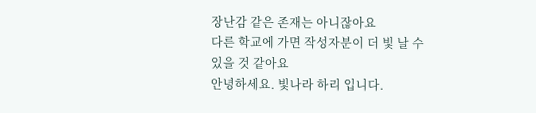장난감 같은 존재는 아니잖아요
다른 학교에 가면 작성자분이 더 빛 날 수
있을 것 같아요
안녕하세요. 빛나라 하리 입니다.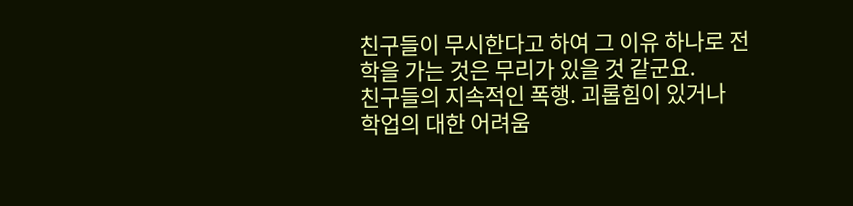친구들이 무시한다고 하여 그 이유 하나로 전학을 가는 것은 무리가 있을 것 같군요.
친구들의 지속적인 폭행. 괴롭힘이 있거나
학업의 대한 어려움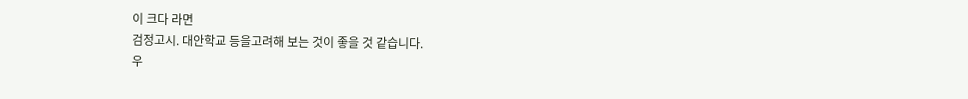이 크다 라면
검정고시. 대안학교 등을고려해 보는 것이 좋을 것 같습니다.
우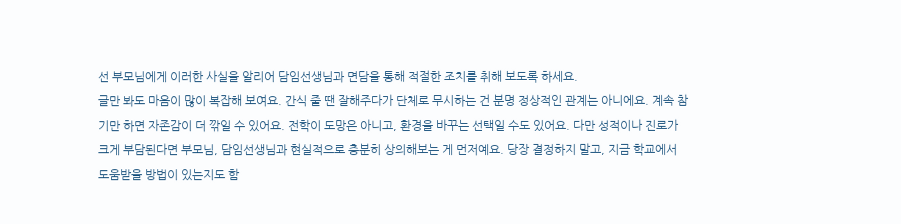선 부모님에게 이러한 사실을 알리어 담임선생님과 면담을 통해 적절한 조치를 취해 보도록 하세요.
글만 봐도 마음이 많이 복잡해 보여요. 간식 줄 땐 잘해주다가 단체로 무시하는 건 분명 정상적인 관계는 아니에요. 계속 참기만 하면 자존감이 더 깎일 수 있어요. 전학이 도망은 아니고, 환경을 바꾸는 선택일 수도 있어요. 다만 성적이나 진로가 크게 부담된다면 부모님, 담임선생님과 현실적으로 충분히 상의해보는 게 먼저예요. 당장 결정하지 말고, 지금 학교에서 도움받을 방법이 있는지도 함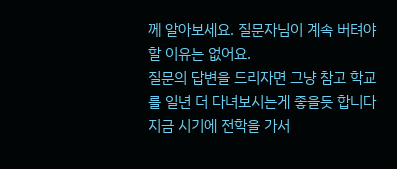께 알아보세요. 질문자님이 계속 버텨야 할 이유는 없어요.
질문의 답변을 드리자면 그냥 참고 학교를 일년 더 다녀보시는게 좋을듯 합니다 지금 시기에 전학을 가서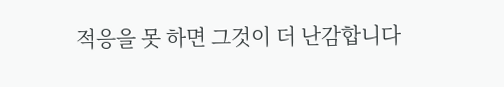적응을 못 하면 그것이 더 난감합니다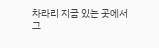차라리 지금 있는 곳에서 그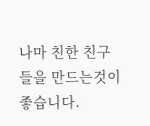나마 친한 친구들을 만드는것이 좋습니다.